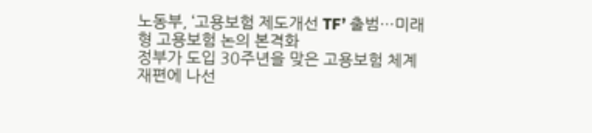노동부, ‘고용보험 제도개선 TF’ 출범…미래형 고용보험 논의 본격화
정부가 도입 30주년을 맞은 고용보험 체계 재편에 나선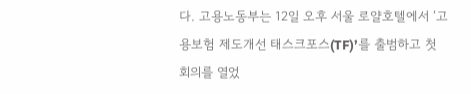다. 고용노동부는 12일 오후 서울 로얄호텔에서 ‘고용보험 제도개선 태스크포스(TF)’를 출범하고 첫 회의를 열었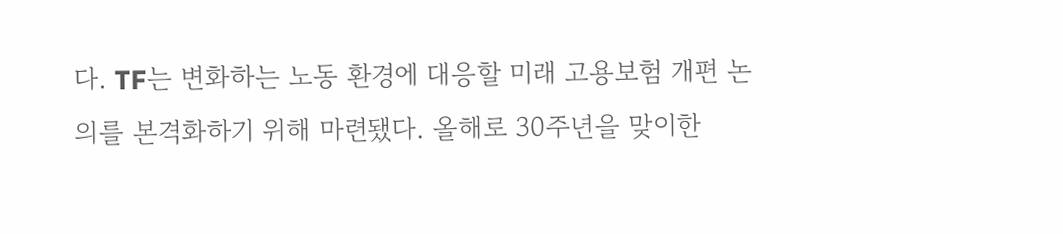다. TF는 변화하는 노동 환경에 대응할 미래 고용보험 개편 논의를 본격화하기 위해 마련됐다. 올해로 30주년을 맞이한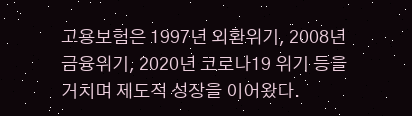고용보험은 1997년 외환위기, 2008년 금융위기, 2020년 코로나19 위기 등을 거치며 제도적 성장을 이어왔다.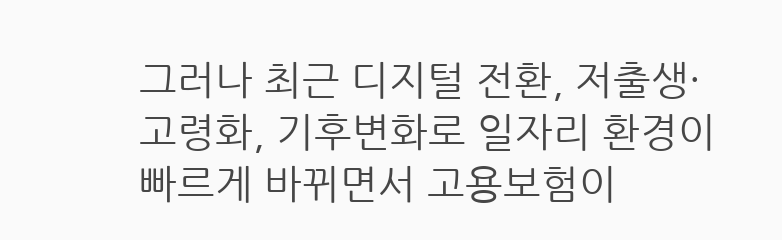그러나 최근 디지털 전환, 저출생·고령화, 기후변화로 일자리 환경이 빠르게 바뀌면서 고용보험이